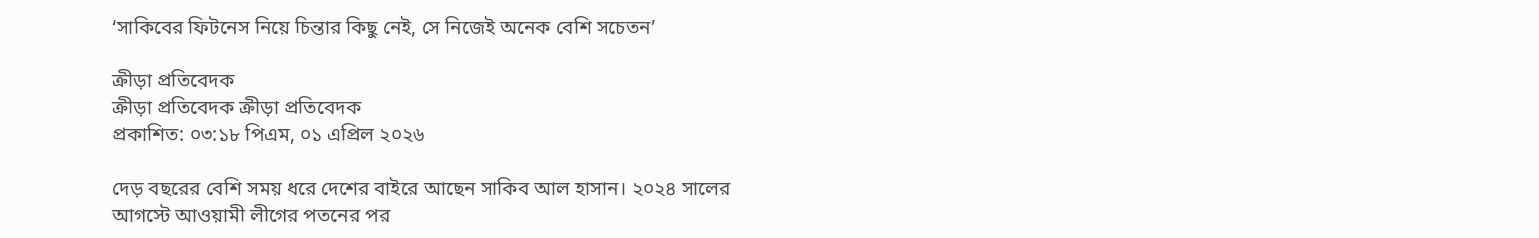‘সাকিবের ফিটনেস নিয়ে চিন্তার কিছু নেই, সে নিজেই অনেক বেশি সচেতন’

ক্রীড়া প্রতিবেদক
ক্রীড়া প্রতিবেদক ক্রীড়া প্রতিবেদক
প্রকাশিত: ০৩:১৮ পিএম, ০১ এপ্রিল ২০২৬

দেড় বছরের বেশি সময় ধরে দেশের বাইরে আছেন সাকিব আল হাসান। ২০২৪ সালের আগস্টে আওয়ামী লীগের পতনের পর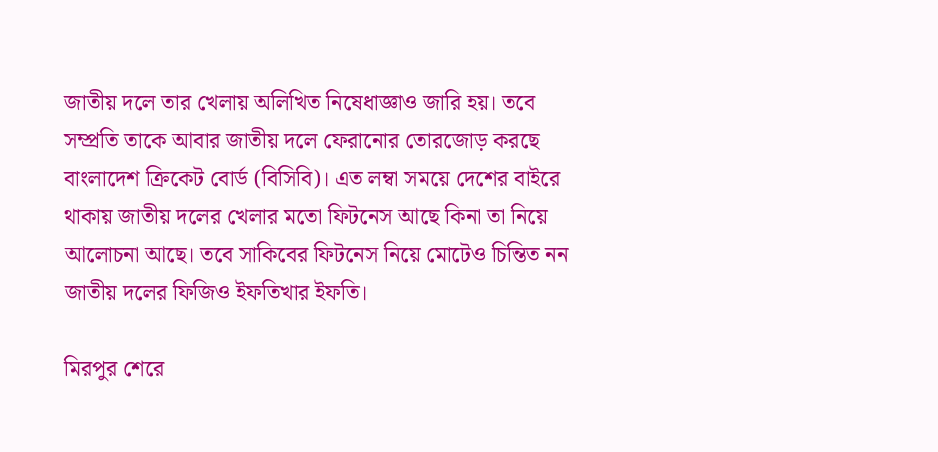জাতীয় দলে তার খেলায় অলিখিত নিষেধাজ্ঞাও জারি হয়। তবে সম্প্রতি তাকে আবার জাতীয় দলে ফেরানোর তোরজোড় করছে বাংলাদেশ ক্রিকেট বোর্ড (বিসিবি)। এত লম্বা সময়ে দেশের বাইরে থাকায় জাতীয় দলের খেলার মতো ফিটনেস আছে কিনা তা নিয়ে আলোচনা আছে। তবে সাকিবের ফিটনেস নিয়ে মোটেও চিন্তিত নন জাতীয় দলের ফিজিও ইফতিখার ইফতি।

মিরপুর শেরে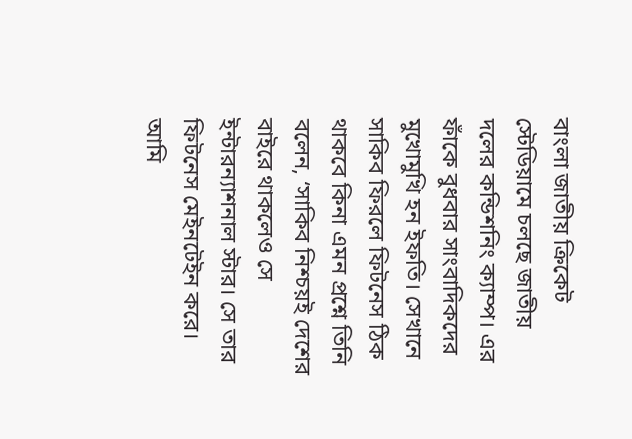বাংলা জাতীয় ক্রিকেট স্টেডিয়ামে চলছে জাতীয় দলের কন্ডিশনিং ক্যাম্প। এর ফাঁকে বুধবার সাংবাদিকদের মুখোমুখি হন ইফতি। সেখানে সাকিব ফিরলে ফিটনেস ঠিক থাকবে কিনা এমন প্রশ্নে তিনি বলেন, ‘সাকিব নিশ্চয়ই দেশের বাইরে থাকলেও সে ইন্টারন্যাশনাল স্টার। সে তার ফিটনেস মেইনটেইন করে। আমি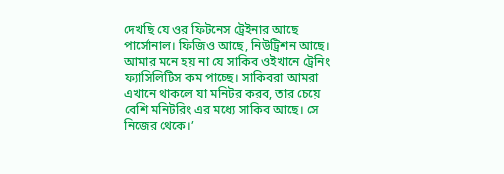দেখছি যে ওর ফিটনেস ট্রেইনার আছে পার্সোনাল। ফিজিও আছে, নিউট্রিশন আছে। আমার মনে হয় না যে সাকিব ওইখানে ট্রেনিং ফ্যাসিলিটিস কম পাচ্ছে। সাকিবরা আমরা এখানে থাকলে যা মনিটর করব, তার চেয়ে বেশি মনিটরিং এর মধ্যে সাকিব আছে। সে নিজের থেকে।’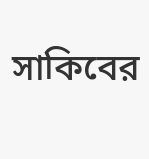সাকিবের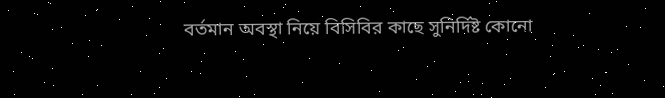বর্তমান অবস্থা নিয়ে বিসিবির কাছে সুনির্দিষ্ট কোনো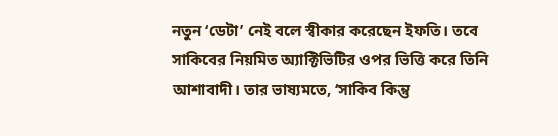নতুন ‘ডেটা’ নেই বলে স্বীকার করেছেন ইফতি। তবে সাকিবের নিয়মিত অ্যাক্টিভিটির ওপর ভিত্তি করে তিনি আশাবাদী। তার ভাষ্যমতে, ‘সাকিব কিন্তু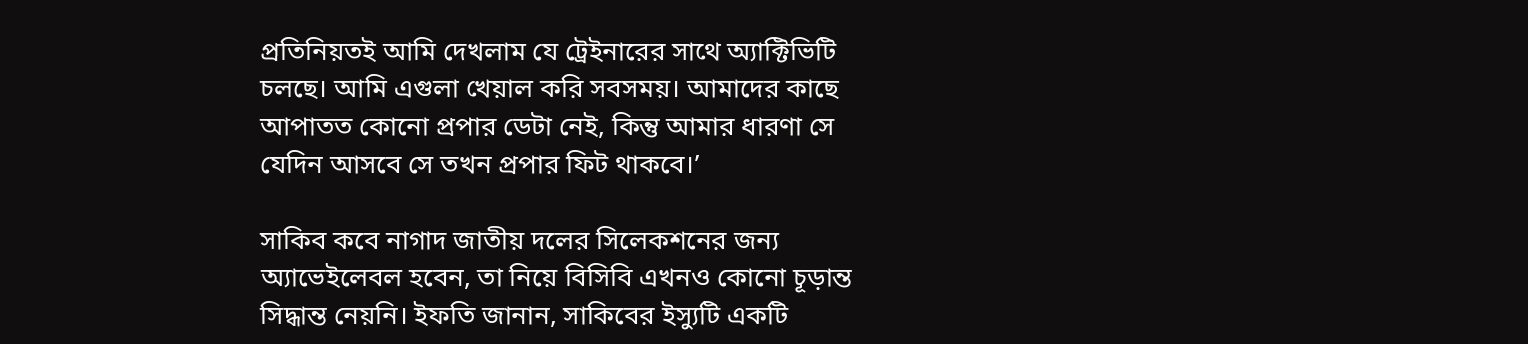প্রতিনিয়তই আমি দেখলাম যে ট্রেইনারের সাথে অ্যাক্টিভিটি চলছে। আমি এগুলা খেয়াল করি সবসময়। আমাদের কাছে আপাতত কোনো প্রপার ডেটা নেই, কিন্তু আমার ধারণা সে যেদিন আসবে সে তখন প্রপার ফিট থাকবে।’

সাকিব কবে নাগাদ জাতীয় দলের সিলেকশনের জন্য অ্যাভেইলেবল হবেন, তা নিয়ে বিসিবি এখনও কোনো চূড়ান্ত সিদ্ধান্ত নেয়নি। ইফতি জানান, সাকিবের ইস্যুটি একটি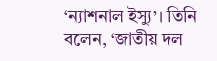‘ন্যাশনাল ইস্যু’। তিনি বলেন, ‘জাতীয় দল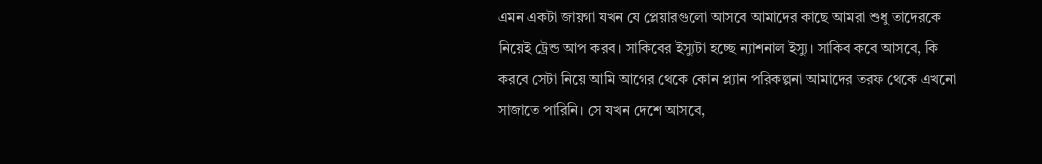এমন একটা জায়গা যখন যে প্লেয়ারগুলো আসবে আমাদের কাছে আমরা শুধু তাদেরকে নিয়েই ট্রেন্ড আপ করব। সাকিবের ইস্যুটা হচ্ছে ন্যাশনাল ইস্যু। সাকিব কবে আসবে, কি করবে সেটা নিয়ে আমি আগের থেকে কোন প্ল্যান পরিকল্পনা আমাদের তরফ থেকে এখনো সাজাতে পারিনি। সে যখন দেশে আসবে,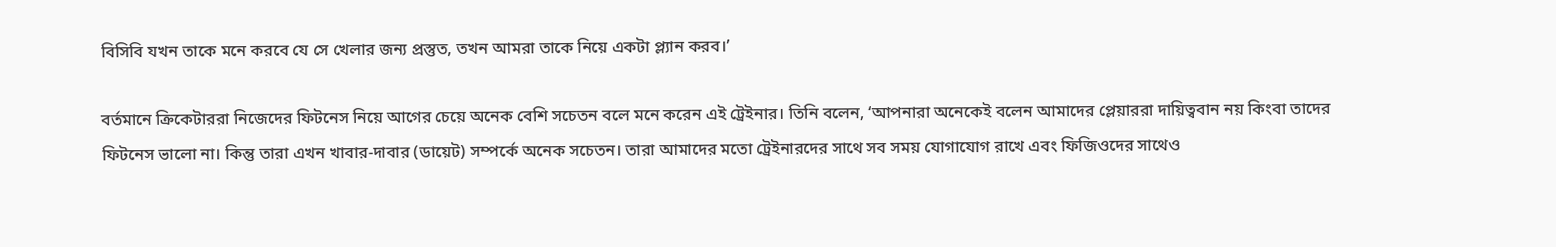বিসিবি যখন তাকে মনে করবে যে সে খেলার জন্য প্রস্তুত, তখন আমরা তাকে নিয়ে একটা প্ল্যান করব।’

বর্তমানে ক্রিকেটাররা নিজেদের ফিটনেস নিয়ে আগের চেয়ে অনেক বেশি সচেতন বলে মনে করেন এই ট্রেইনার। তিনি বলেন, ‘আপনারা অনেকেই বলেন আমাদের প্লেয়াররা দায়িত্ববান নয় কিংবা তাদের ফিটনেস ভালো না। কিন্তু তারা এখন খাবার-দাবার (ডায়েট) সম্পর্কে অনেক সচেতন। তারা আমাদের মতো ট্রেইনারদের সাথে সব সময় যোগাযোগ রাখে এবং ফিজিওদের সাথেও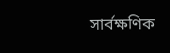সার্বক্ষণিক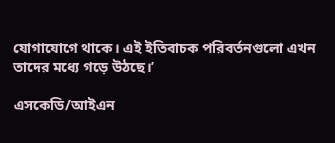যোগাযোগে থাকে। এই ইতিবাচক পরিবর্তনগুলো এখন তাদের মধ্যে গড়ে উঠছে।’

এসকেডি/আইএন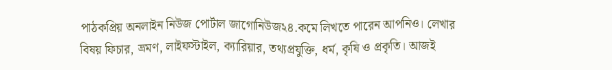পাঠকপ্রিয় অনলাইন নিউজ পোর্টাল জাগোনিউজ২৪.কমে লিখতে পারেন আপনিও। লেখার বিষয় ফিচার, ভ্রমণ, লাইফস্টাইল, ক্যারিয়ার, তথ্যপ্রযুক্তি, ধর্ম, কৃষি ও প্রকৃতি। আজই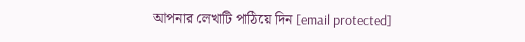আপনার লেখাটি পাঠিয়ে দিন [email protected]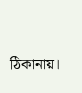ঠিকানায়।